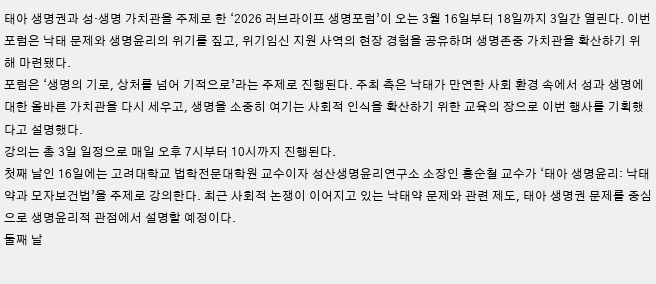태아 생명권과 성·생명 가치관을 주제로 한 ‘2026 러브라이프 생명포럼’이 오는 3월 16일부터 18일까지 3일간 열린다. 이번 포럼은 낙태 문제와 생명윤리의 위기를 짚고, 위기임신 지원 사역의 현장 경험을 공유하며 생명존중 가치관을 확산하기 위해 마련됐다.
포럼은 ‘생명의 기로, 상처를 넘어 기적으로’라는 주제로 진행된다. 주최 측은 낙태가 만연한 사회 환경 속에서 성과 생명에 대한 올바른 가치관을 다시 세우고, 생명을 소중히 여기는 사회적 인식을 확산하기 위한 교육의 장으로 이번 행사를 기획했다고 설명했다.
강의는 총 3일 일정으로 매일 오후 7시부터 10시까지 진행된다.
첫째 날인 16일에는 고려대학교 법학전문대학원 교수이자 성산생명윤리연구소 소장인 홍순철 교수가 ‘태아 생명윤리: 낙태약과 모자보건법’을 주제로 강의한다. 최근 사회적 논쟁이 이어지고 있는 낙태약 문제와 관련 제도, 태아 생명권 문제를 중심으로 생명윤리적 관점에서 설명할 예정이다.
둘째 날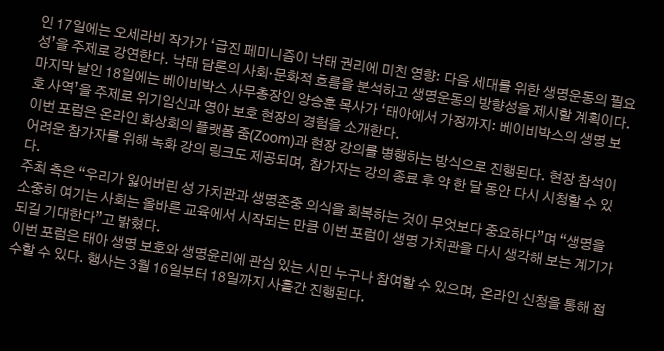인 17일에는 오세라비 작가가 ‘급진 페미니즘이 낙태 권리에 미친 영향: 다음 세대를 위한 생명운동의 필요성’을 주제로 강연한다. 낙태 담론의 사회·문화적 흐름을 분석하고 생명운동의 방향성을 제시할 계획이다.
마지막 날인 18일에는 베이비박스 사무총장인 양승훈 목사가 ‘태아에서 가정까지: 베이비박스의 생명 보호 사역’을 주제로 위기임신과 영아 보호 현장의 경험을 소개한다.
이번 포럼은 온라인 화상회의 플랫폼 줌(Zoom)과 현장 강의를 병행하는 방식으로 진행된다. 현장 참석이 어려운 참가자를 위해 녹화 강의 링크도 제공되며, 참가자는 강의 종료 후 약 한 달 동안 다시 시청할 수 있다.
주최 측은 “우리가 잃어버린 성 가치관과 생명존중 의식을 회복하는 것이 무엇보다 중요하다”며 “생명을 소중히 여기는 사회는 올바른 교육에서 시작되는 만큼 이번 포럼이 생명 가치관을 다시 생각해 보는 계기가 되길 기대한다”고 밝혔다.
이번 포럼은 태아 생명 보호와 생명윤리에 관심 있는 시민 누구나 참여할 수 있으며, 온라인 신청을 통해 접수할 수 있다. 행사는 3월 16일부터 18일까지 사흘간 진행된다.